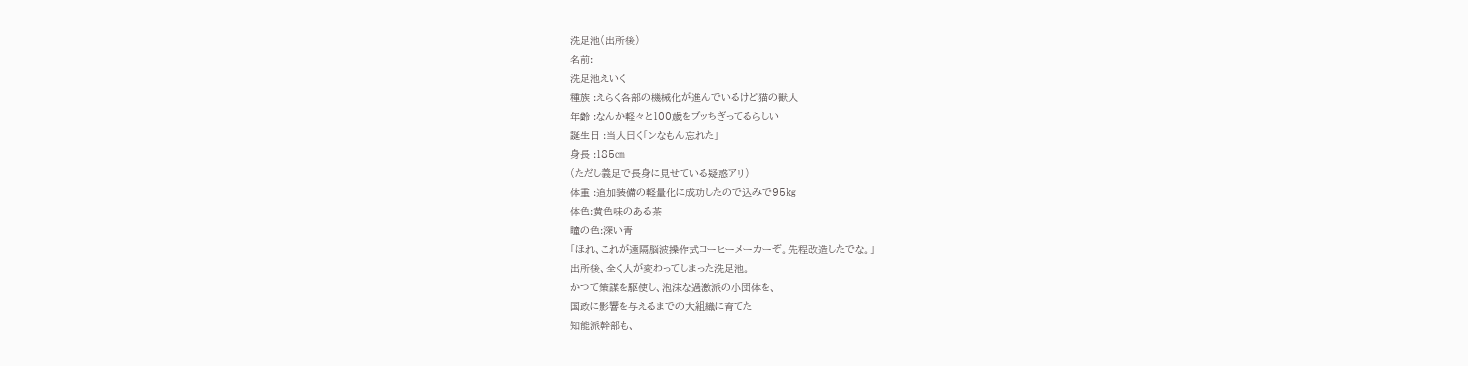洗足池(出所後)
名前:
洗足池えいく
種族 :えらく各部の機械化が進んでいるけど猫の獣人
年齢 :なんか軽々と100歳をブッちぎってるらしい
誕生日 :当人曰く「ンなもん忘れた」
身長 :185㎝
(ただし義足で長身に見せている疑惑アリ)
体重 :追加装備の軽量化に成功したので込みで95㎏
体色:黄色味のある茶
瞳の色:深い青
「ほれ、これが遠隔脳波操作式コーヒーメーカーぞ。先程改造したでな。」
出所後、全く人が変わってしまった洗足池。
かつて策謀を駆使し、泡沫な過激派の小団体を、
国政に影響を与えるまでの大組織に育てた
知能派幹部も、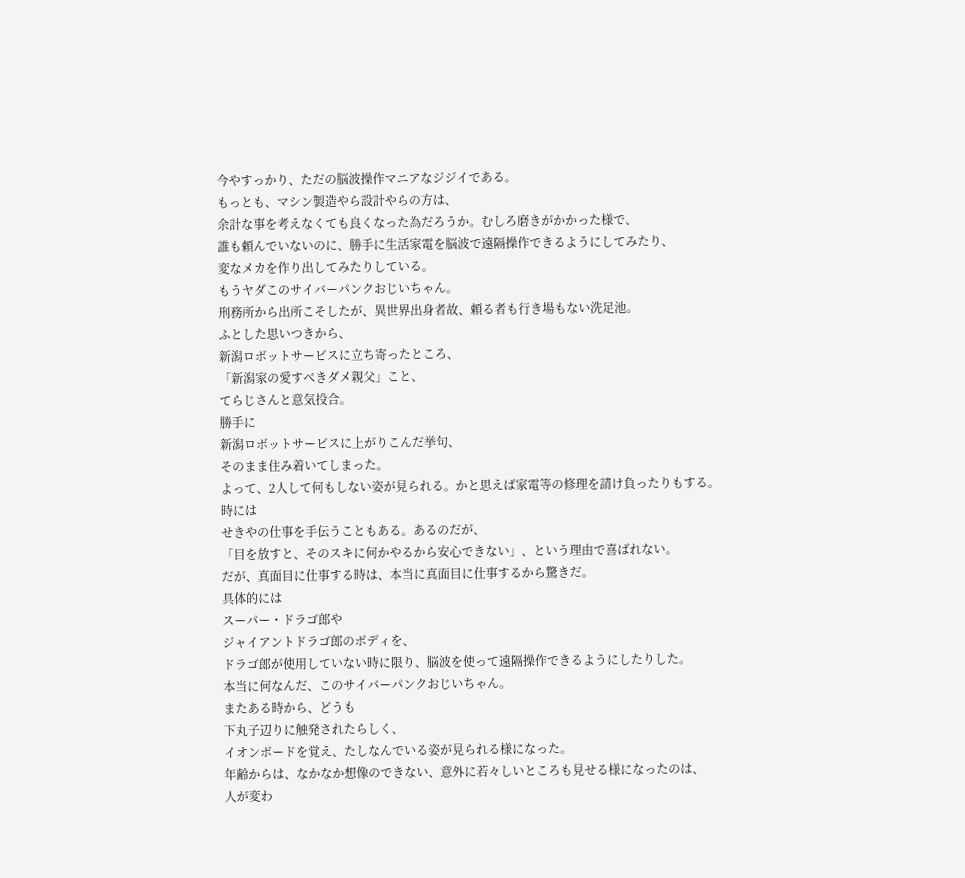今やすっかり、ただの脳波操作マニアなジジイである。
もっとも、マシン製造やら設計やらの方は、
余計な事を考えなくても良くなった為だろうか。むしろ磨きがかかった様で、
誰も頼んでいないのに、勝手に生活家電を脳波で遠隔操作できるようにしてみたり、
変なメカを作り出してみたりしている。
もうヤダこのサイバーパンクおじいちゃん。
刑務所から出所こそしたが、異世界出身者故、頼る者も行き場もない洗足池。
ふとした思いつきから、
新潟ロボットサービスに立ち寄ったところ、
「新潟家の愛すべきダメ親父」こと、
てらじさんと意気投合。
勝手に
新潟ロボットサービスに上がりこんだ挙句、
そのまま住み着いてしまった。
よって、2人して何もしない姿が見られる。かと思えば家電等の修理を請け負ったりもする。
時には
せきやの仕事を手伝うこともある。あるのだが、
「目を放すと、そのスキに何かやるから安心できない」、という理由で喜ばれない。
だが、真面目に仕事する時は、本当に真面目に仕事するから驚きだ。
具体的には
スーパー・ドラゴ郎や
ジャイアントドラゴ郎のボディを、
ドラゴ郎が使用していない時に限り、脳波を使って遠隔操作できるようにしたりした。
本当に何なんだ、このサイバーパンクおじいちゃん。
またある時から、どうも
下丸子辺りに触発されたらしく、
イオンボードを覚え、たしなんでいる姿が見られる様になった。
年齢からは、なかなか想像のできない、意外に若々しいところも見せる様になったのは、
人が変わ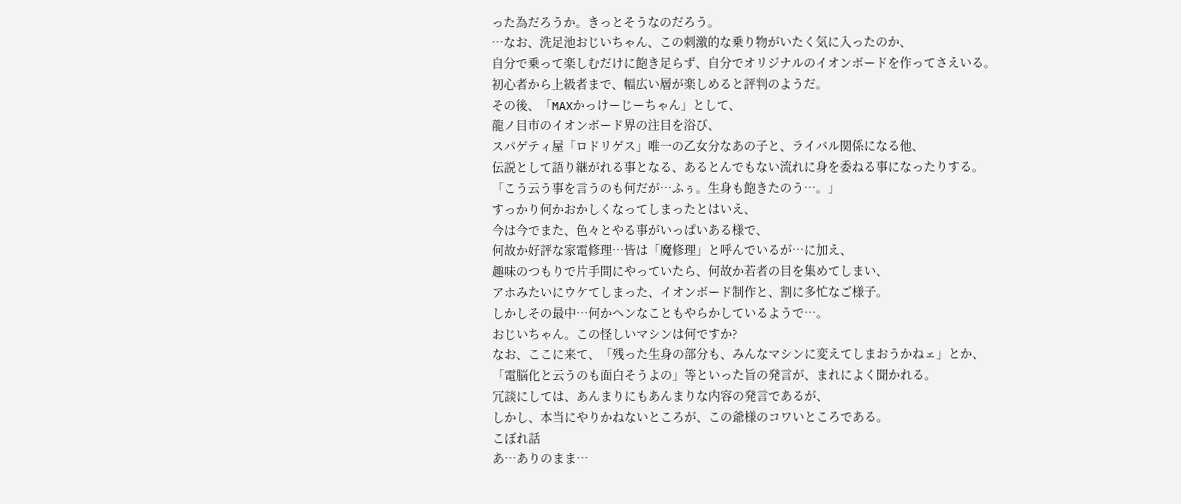った為だろうか。きっとそうなのだろう。
…なお、洗足池おじいちゃん、この刺激的な乗り物がいたく気に入ったのか、
自分で乗って楽しむだけに飽き足らず、自分でオリジナルのイオンボードを作ってさえいる。
初心者から上級者まで、幅広い層が楽しめると評判のようだ。
その後、「MAXかっけーじーちゃん」として、
龍ノ目市のイオンボード界の注目を浴び、
スパゲティ屋「ロドリゲス」唯一の乙女分なあの子と、ライバル関係になる他、
伝説として語り継がれる事となる、あるとんでもない流れに身を委ねる事になったりする。
「こう云う事を言うのも何だが…ふぅ。生身も飽きたのう…。」
すっかり何かおかしくなってしまったとはいえ、
今は今でまた、色々とやる事がいっぱいある様で、
何故か好評な家電修理…皆は「魔修理」と呼んでいるが…に加え、
趣味のつもりで片手間にやっていたら、何故か若者の目を集めてしまい、
アホみたいにウケてしまった、イオンボード制作と、割に多忙なご様子。
しかしその最中…何かヘンなこともやらかしているようで…。
おじいちゃん。この怪しいマシンは何ですか?
なお、ここに来て、「残った生身の部分も、みんなマシンに変えてしまおうかねェ」とか、
「電脳化と云うのも面白そうよの」等といった旨の発言が、まれによく聞かれる。
冗談にしては、あんまりにもあんまりな内容の発言であるが、
しかし、本当にやりかねないところが、この爺様のコワいところである。
こぼれ話
あ…ありのまま…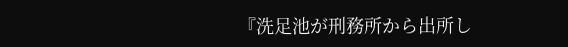『洗足池が刑務所から出所し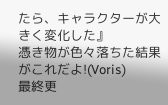たら、キャラクターが大きく変化した』
憑き物が色々落ちた結果がこれだよ!(Voris)
最終更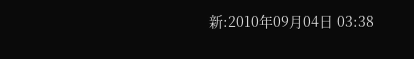新:2010年09月04日 03:38